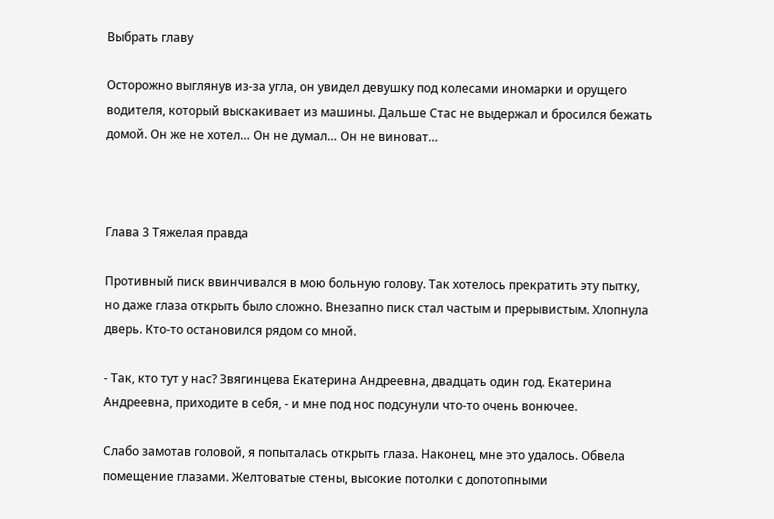Выбрать главу

Осторожно выглянув из-за угла, он увидел девушку под колесами иномарки и орущего водителя, который выскакивает из машины. Дальше Стас не выдержал и бросился бежать домой. Он же не хотел… Он не думал… Он не виноват…



Глава 3 Тяжелая правда

Противный писк ввинчивался в мою больную голову. Так хотелось прекратить эту пытку, но даже глаза открыть было сложно. Внезапно писк стал частым и прерывистым. Хлопнула дверь. Кто-то остановился рядом со мной.

- Так, кто тут у нас? Звягинцева Екатерина Андреевна, двадцать один год. Екатерина Андреевна, приходите в себя, - и мне под нос подсунули что-то очень вонючее.

Слабо замотав головой, я попыталась открыть глаза. Наконец, мне это удалось. Обвела помещение глазами. Желтоватые стены, высокие потолки с допотопными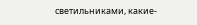светильниками, какие-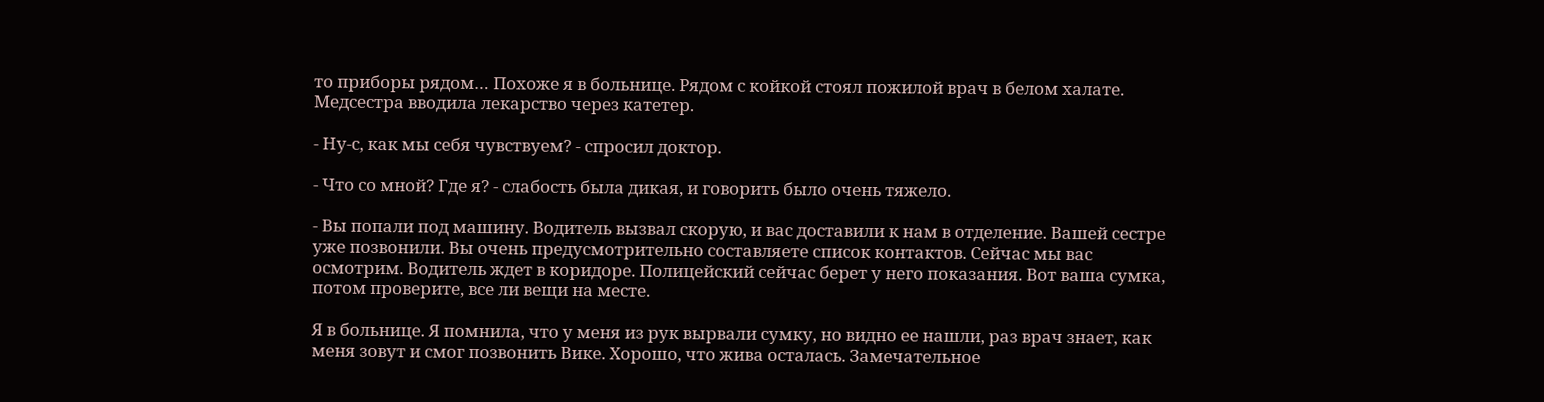то приборы рядом… Похоже я в больнице. Рядом с койкой стоял пожилой врач в белом халате. Медсестра вводила лекарство через катетер.

- Ну-с, как мы себя чувствуем? - спросил доктор.

- Что со мной? Где я? - слабость была дикая, и говорить было очень тяжело.

- Вы попали под машину. Водитель вызвал скорую, и вас доставили к нам в отделение. Вашей сестре уже позвонили. Вы очень предусмотрительно составляете список контактов. Сейчас мы вас осмотрим. Водитель ждет в коридоре. Полицейский сейчас берет у него показания. Вот ваша сумка, потом проверите, все ли вещи на месте.

Я в больнице. Я помнила, что у меня из рук вырвали сумку, но видно ее нашли, раз врач знает, как меня зовут и смог позвонить Вике. Хорошо, что жива осталась. Замечательное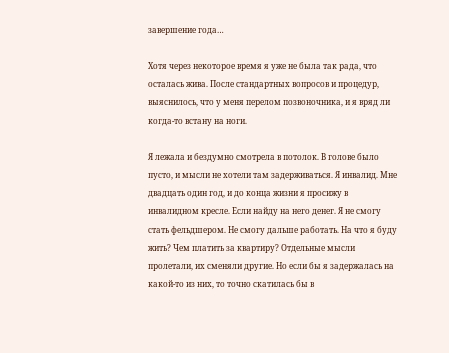завершение года…

Хотя через некоторое время я уже не была так рада, что осталась жива. После стандартных вопросов и процедур, выяснилось, что у меня перелом позвоночника, и я вряд ли когда-то встану на ноги.

Я лежала и бездумно смотрела в потолок. В голове было пусто, и мысли не хотели там задерживаться. Я инвалид. Мне двадцать один год, и до конца жизни я просижу в инвалидном кресле. Если найду на него денег. Я не смогу стать фельдшером. Не смогу дальше работать. На что я буду жить? Чем платить за квартиру? Отдельные мысли пролетали, их сменяли другие. Но если бы я задержалась на какой-то из них, то точно скатилась бы в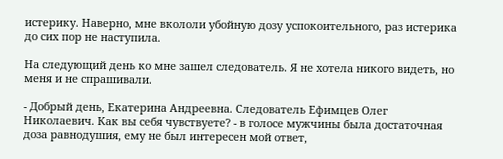истерику. Наверно, мне вкололи убойную дозу успокоительного, раз истерика до сих пор не наступила.

На следующий день ко мне зашел следователь. Я не хотела никого видеть, но меня и не спрашивали.

- Добрый день, Екатерина Андреевна. Следователь Ефимцев Олег Николаевич. Как вы себя чувствуете? - в голосе мужчины была достаточная доза равнодушия, ему не был интересен мой ответ,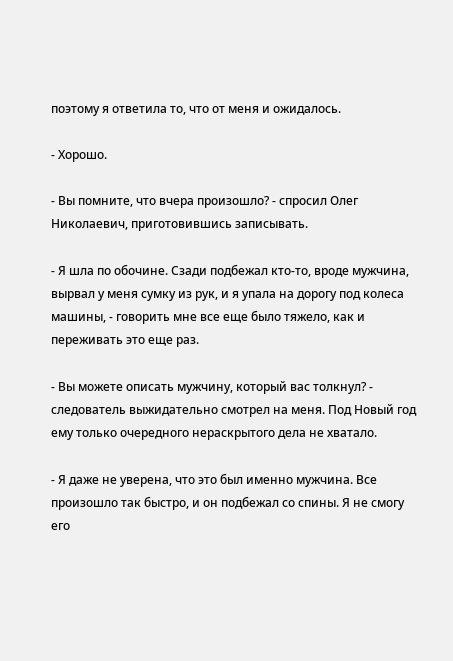поэтому я ответила то, что от меня и ожидалось.

- Хорошо.

- Вы помните, что вчера произошло? - спросил Олег Николаевич, приготовившись записывать.

- Я шла по обочине. Сзади подбежал кто-то, вроде мужчина, вырвал у меня сумку из рук, и я упала на дорогу под колеса машины, - говорить мне все еще было тяжело, как и переживать это еще раз.

- Вы можете описать мужчину, который вас толкнул? - следователь выжидательно смотрел на меня. Под Новый год ему только очередного нераскрытого дела не хватало.

- Я даже не уверена, что это был именно мужчина. Все произошло так быстро, и он подбежал со спины. Я не смогу его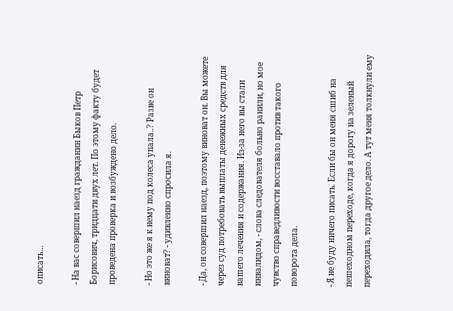описать…

- На вас совершил наезд гражданин Быков Петр Борисович, тридцати двух лет. По этому факту будет проведена проверка и возбуждено дело.

- Но это же я к нему под колеса упала..? Разве он виноват? - удивленно спросила я.

- Да, он совершил наезд, поэтому виноват он. Вы можете через суд потребовать выплаты денежных средств для вашего лечения и содержания. Из-за него вы стали инвалидом, - слова следователя больно ранили, но мое чувство справедливости восставало против такого поворота дела.

- Я не буду ничего писать. Если бы он меня сшиб на пешеходном переходе, когда я дорогу на зеленый переходила, тогда другое дело. А тут меня толкнули ему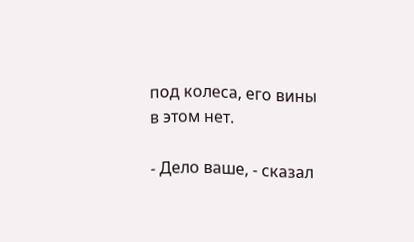под колеса, его вины в этом нет.

- Дело ваше, - сказал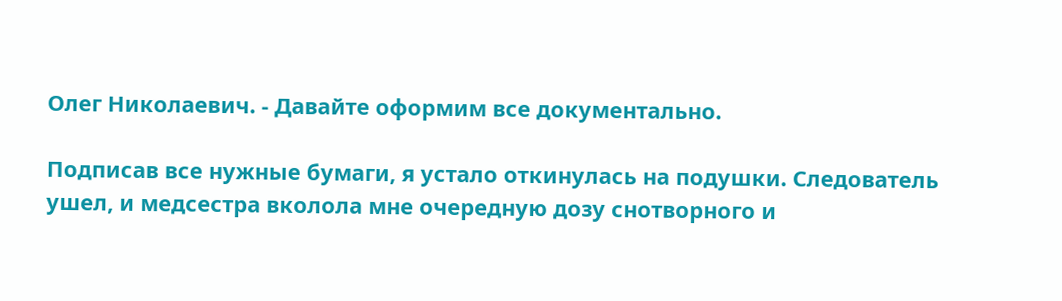Олег Николаевич. - Давайте оформим все документально.

Подписав все нужные бумаги, я устало откинулась на подушки. Следователь ушел, и медсестра вколола мне очередную дозу снотворного и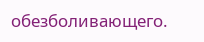обезболивающего.